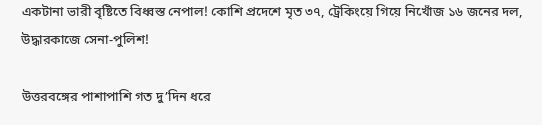একটানা ভারী বৃষ্টিতে বিধ্বস্ত নেপাল! কোশি প্রদেশে মৃত ৩৭, ট্রেকিংয়ে গিয়ে নিখোঁজ ১৬ জনের দল, উদ্ধারকাজে সেনা-পুলিশ!

উত্তরবঙ্গের পাশাপাশি গত দু’দিন ধরে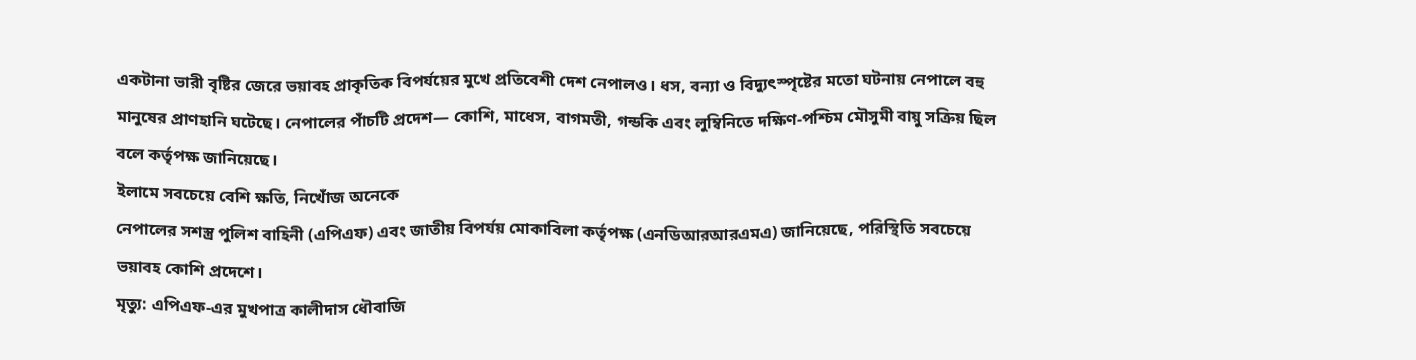একটানা ভারী বৃষ্টির জেরে ভয়াবহ প্রাকৃতিক বিপর্যয়ের মুখে প্রতিবেশী দেশ নেপালও। ধস, বন্যা ও বিদ্যুৎস্পৃষ্টের মতো ঘটনায় নেপালে বহু মানুষের প্রাণহানি ঘটেছে। নেপালের পাঁচটি প্রদেশ— কোশি, মাধেস, বাগমতী, গন্ডকি এবং লুম্বিনিতে দক্ষিণ-পশ্চিম মৌসুমী বায়ু সক্রিয় ছিল বলে কর্তৃপক্ষ জানিয়েছে।
ইলামে সবচেয়ে বেশি ক্ষতি, নিখোঁজ অনেকে
নেপালের সশস্ত্র পুলিশ বাহিনী (এপিএফ) এবং জাতীয় বিপর্যয় মোকাবিলা কর্তৃপক্ষ (এনডিআরআরএমএ) জানিয়েছে, পরিস্থিতি সবচেয়ে ভয়াবহ কোশি প্রদেশে।
মৃত্যু: এপিএফ-এর মুখপাত্র কালীদাস ধৌবাজি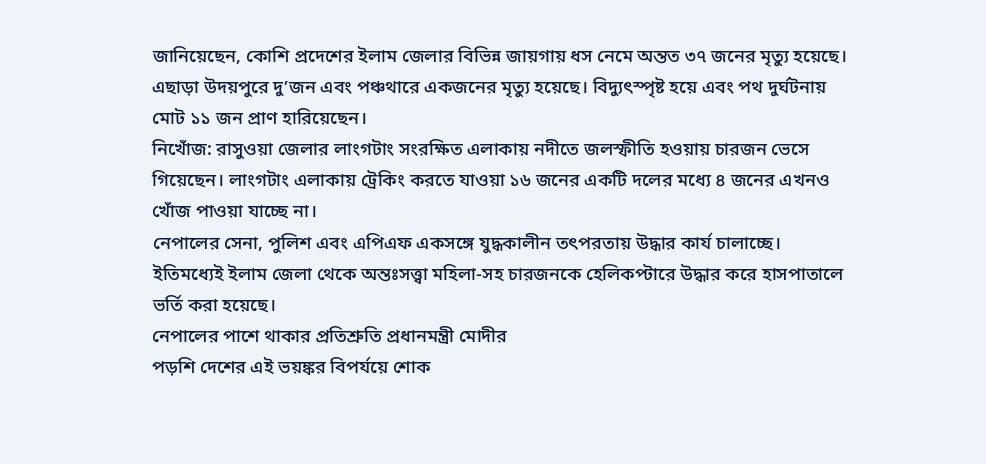জানিয়েছেন, কোশি প্রদেশের ইলাম জেলার বিভিন্ন জায়গায় ধস নেমে অন্তত ৩৭ জনের মৃত্যু হয়েছে। এছাড়া উদয়পুরে দু’জন এবং পঞ্চথারে একজনের মৃত্যু হয়েছে। বিদ্যুৎস্পৃষ্ট হয়ে এবং পথ দুর্ঘটনায় মোট ১১ জন প্রাণ হারিয়েছেন।
নিখোঁজ: রাসুওয়া জেলার লাংগটাং সংরক্ষিত এলাকায় নদীতে জলস্ফীতি হওয়ায় চারজন ভেসে গিয়েছেন। লাংগটাং এলাকায় ট্রেকিং করতে যাওয়া ১৬ জনের একটি দলের মধ্যে ৪ জনের এখনও খোঁজ পাওয়া যাচ্ছে না।
নেপালের সেনা, পুলিশ এবং এপিএফ একসঙ্গে যুদ্ধকালীন তৎপরতায় উদ্ধার কার্য চালাচ্ছে। ইতিমধ্যেই ইলাম জেলা থেকে অন্তঃসত্ত্বা মহিলা-সহ চারজনকে হেলিকপ্টারে উদ্ধার করে হাসপাতালে ভর্তি করা হয়েছে।
নেপালের পাশে থাকার প্রতিশ্রুতি প্রধানমন্ত্রী মোদীর
পড়শি দেশের এই ভয়ঙ্কর বিপর্যয়ে শোক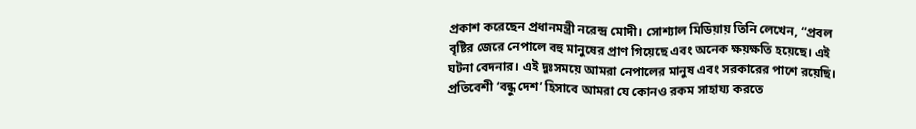প্রকাশ করেছেন প্রধানমন্ত্রী নরেন্দ্র মোদী। সোশ্যাল মিডিয়ায় তিনি লেখেন, “প্রবল বৃষ্টির জেরে নেপালে বহু মানুষের প্রাণ গিয়েছে এবং অনেক ক্ষয়ক্ষতি হয়েছে। এই ঘটনা বেদনার। এই দুঃসময়ে আমরা নেপালের মানুষ এবং সরকারের পাশে রয়েছি। প্রতিবেশী ‘বন্ধু দেশ’ হিসাবে আমরা যে কোনও রকম সাহায্য করতে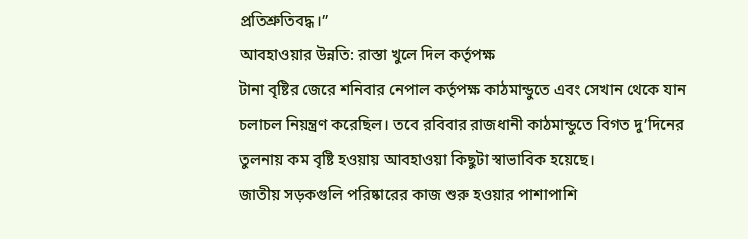প্রতিশ্রুতিবদ্ধ।”
আবহাওয়ার উন্নতি: রাস্তা খুলে দিল কর্তৃপক্ষ
টানা বৃষ্টির জেরে শনিবার নেপাল কর্তৃপক্ষ কাঠমান্ডুতে এবং সেখান থেকে যান চলাচল নিয়ন্ত্রণ করেছিল। তবে রবিবার রাজধানী কাঠমান্ডুতে বিগত দু’দিনের তুলনায় কম বৃষ্টি হওয়ায় আবহাওয়া কিছুটা স্বাভাবিক হয়েছে।
জাতীয় সড়কগুলি পরিষ্কারের কাজ শুরু হওয়ার পাশাপাশি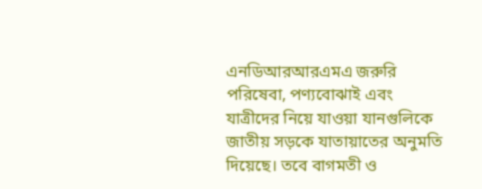এনডিআরআরএমএ জরুরি পরিষেবা, পণ্যবোঝাই এবং যাত্রীদের নিয়ে যাওয়া যানগুলিকে জাতীয় সড়কে যাতায়াতের অনুমতি দিয়েছে। তবে বাগমতী ও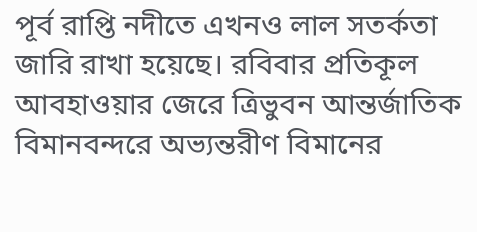পূর্ব রাপ্তি নদীতে এখনও লাল সতর্কতা জারি রাখা হয়েছে। রবিবার প্রতিকূল আবহাওয়ার জেরে ত্রিভুবন আন্তর্জাতিক বিমানবন্দরে অভ্যন্তরীণ বিমানের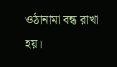ওঠানামা বন্ধ রাখা হয়।